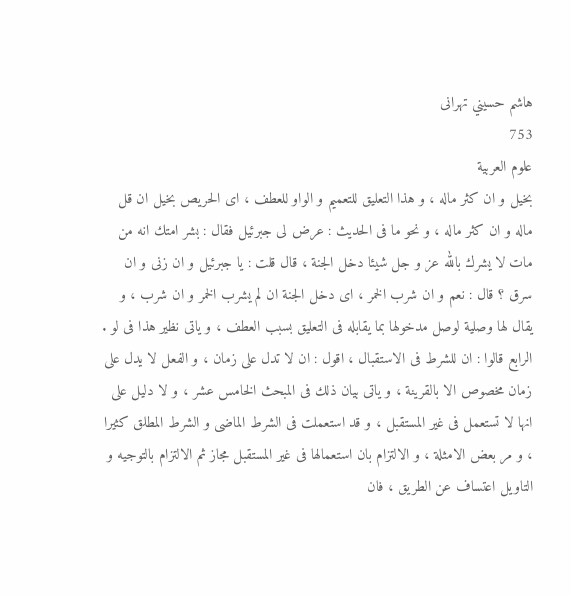هاشم حسيني تهرانى
753
علوم العربية
بخيل و ان كثر ماله ، و هذا التعليق للتعميم و الواو للعطف ، اى الحريص بخيل ان قل ماله و ان كثر ماله ، و نحو ما فى الحديث : عرض لى جبرئيل فقال : بشر امتك انه من مات لا يشرك بالله عز و جل شيئا دخل الجنة ، قال قلت : يا جبرئيل و ان زنى و ان سرق ؟ قال : نعم و ان شرب الخمر ، اى دخل الجنة ان لم يشرب الخمر و ان شرب ، و يقال لها وصلية لوصل مدخولها بما يقابله فى التعليق بسبب العطف ، و ياتى نظير هذا فى لو . الرابع قالوا : ان للشرط فى الاستقبال ، اقول : ان لا تدل على زمان ، و الفعل لا يدل على زمان مخصوص الا بالقرينة ، و ياتى بيان ذلك فى المبحث الخامس عشر ، و لا دليل على انها لا تستعمل فى غير المستقبل ، و قد استعملت فى الشرط الماضى و الشرط المطلق كثيرا ، و مر بعض الامثلة ، و الالتزام بان استعمالها فى غير المستقبل مجاز ثم الالتزام بالتوجيه و التاويل اعتساف عن الطريق ، فان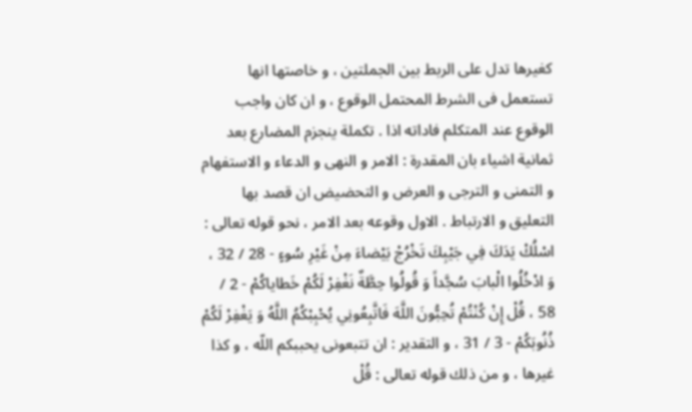كغيرها تدل على الربط بين الجملتين ، و خاصتها انها تستعمل فى الشرط المحتمل الوقوع ، و ان كان واجب الوقوع عند المتكلم فاداته اذا . تكملة ينجزم المضارع بعد ثمانية اشياء بان المقدرة : الامر و النهى و الدعاء و الاستفهام و التمنى و الترجى و العرض و التحضيض ان قصد بها التعليق و الارتباط . الاول وقوعه بعد الامر ، نحو قوله تعالى : اسْلُكْ يَدَكَ فِي جَيْبِكَ تَخْرُجْ بَيْضاءَ مِنْ غَيْرِ سُوءٍ - 28 / 32 ، وَ ادْخُلُوا الْبابَ سُجَّداً وَ قُولُوا حِطَّةٌ نَغْفِرْ لَكُمْ خَطاياكُمْ - 2 / 58 ، قُلْ إِنْ كُنْتُمْ تُحِبُّونَ اللَّهَ فَاتَّبِعُونِي يُحْبِبْكُمُ اللَّهُ وَ يَغْفِرْ لَكُمْ ذُنُوبَكُمْ - 3 / 31 ، و التقدير : ان تتبعونى يحببكم اللّه ، و كذا غيرها ، و من ذلك قوله تعالى : قُلْ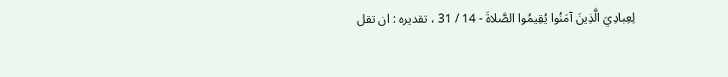لِعِبادِيَ الَّذِينَ آمَنُوا يُقِيمُوا الصَّلاةَ - 14 / 31 ، تقديره : ان تقل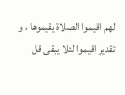لهم اقيموا الصلاة يقيموها ، و تقدير اقيموا لئلا يبقى قل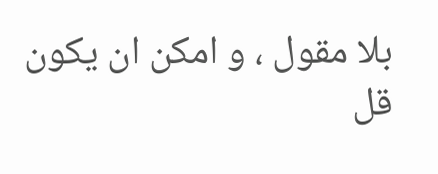بلا مقول ، و امكن ان يكون قل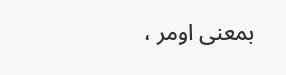بمعنى اومر ،